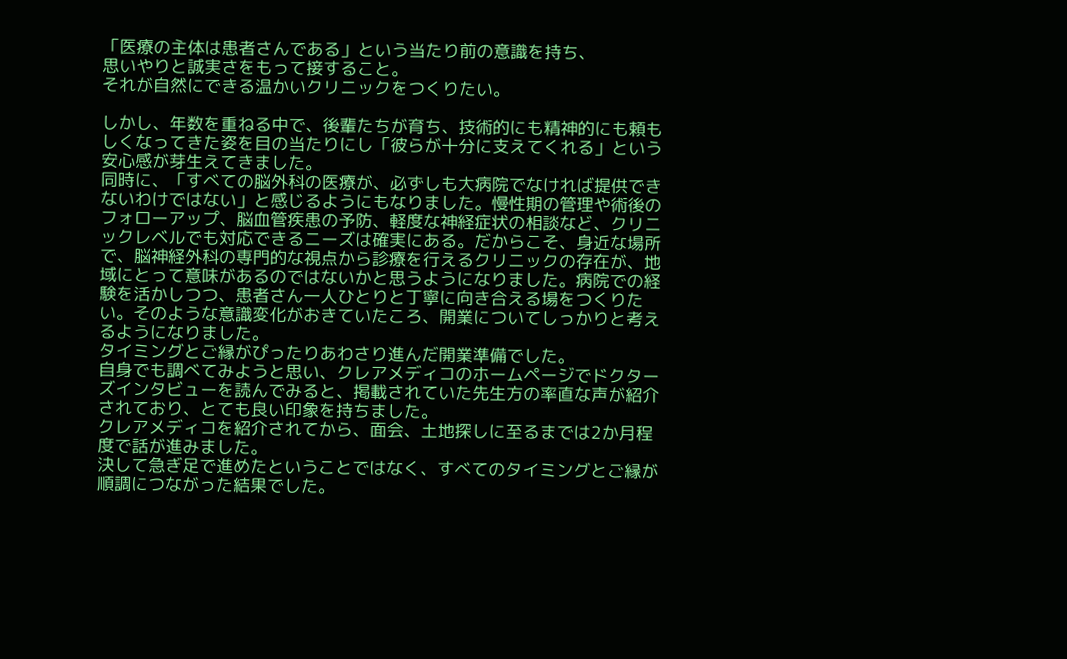「医療の主体は患者さんである」という当たり前の意識を持ち、
思いやりと誠実さをもって接すること。
それが自然にできる温かいクリニックをつくりたい。

しかし、年数を重ねる中で、後輩たちが育ち、技術的にも精神的にも頼もしくなってきた姿を目の当たりにし「彼らが十分に支えてくれる」という安心感が芽生えてきました。
同時に、「すべての脳外科の医療が、必ずしも大病院でなければ提供できないわけではない」と感じるようにもなりました。慢性期の管理や術後のフォローアップ、脳血管疾患の予防、軽度な神経症状の相談など、クリニックレベルでも対応できるニーズは確実にある。だからこそ、身近な場所で、脳神経外科の専門的な視点から診療を行えるクリニックの存在が、地域にとって意味があるのではないかと思うようになりました。病院での経験を活かしつつ、患者さん一人ひとりと丁寧に向き合える場をつくりたい。そのような意識変化がおきていたころ、開業についてしっかりと考えるようになりました。
タイミングとご縁がぴったりあわさり進んだ開業準備でした。
自身でも調べてみようと思い、クレアメディコのホームページでドクターズインタビューを読んでみると、掲載されていた先生方の率直な声が紹介されており、とても良い印象を持ちました。
クレアメディコを紹介されてから、面会、土地探しに至るまでは2か月程度で話が進みました。
決して急ぎ足で進めたということではなく、すべてのタイミングとご縁が順調につながった結果でした。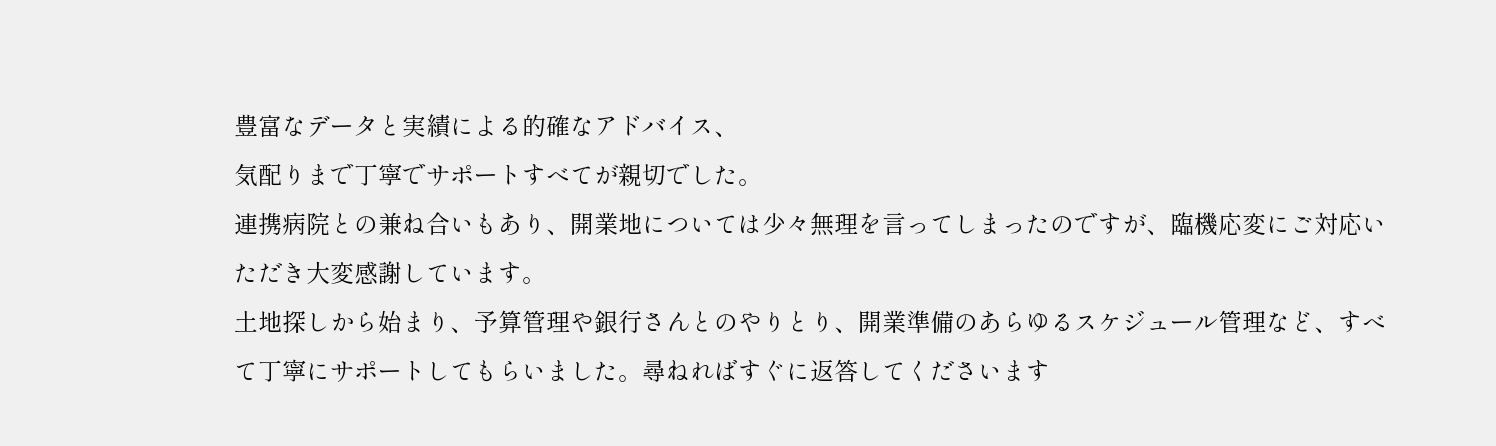豊富なデータと実績による的確なアドバイス、
気配りまで丁寧でサポートすべてが親切でした。
連携病院との兼ね合いもあり、開業地については少々無理を言ってしまったのですが、臨機応変にご対応いただき大変感謝しています。
土地探しから始まり、予算管理や銀行さんとのやりとり、開業準備のあらゆるスケジュール管理など、すべて丁寧にサポートしてもらいました。尋ねればすぐに返答してくださいます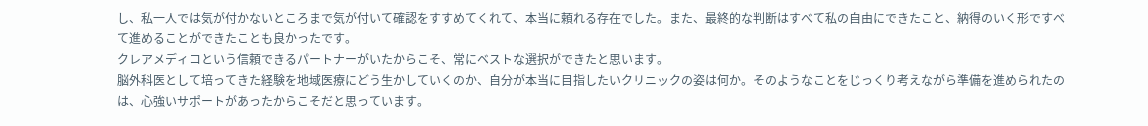し、私一人では気が付かないところまで気が付いて確認をすすめてくれて、本当に頼れる存在でした。また、最終的な判断はすべて私の自由にできたこと、納得のいく形ですべて進めることができたことも良かったです。
クレアメディコという信頼できるパートナーがいたからこそ、常にベストな選択ができたと思います。
脳外科医として培ってきた経験を地域医療にどう生かしていくのか、自分が本当に目指したいクリニックの姿は何か。そのようなことをじっくり考えながら準備を進められたのは、心強いサポートがあったからこそだと思っています。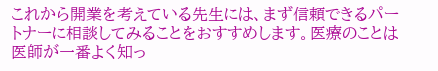これから開業を考えている先生には、まず信頼できるパートナーに相談してみることをおすすめします。医療のことは医師が一番よく知っ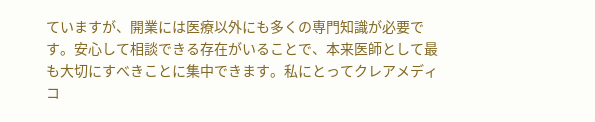ていますが、開業には医療以外にも多くの専門知識が必要です。安心して相談できる存在がいることで、本来医師として最も大切にすべきことに集中できます。私にとってクレアメディコ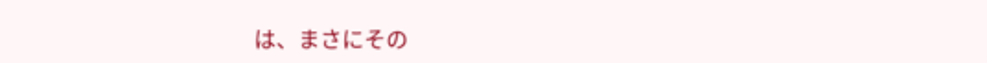は、まさにその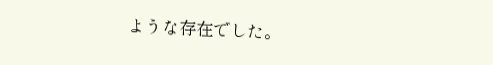ような存在でした。